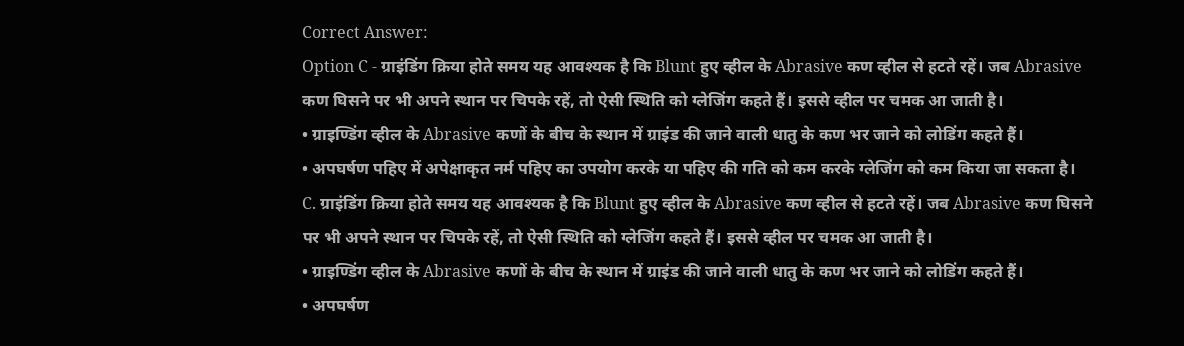Correct Answer:
Option C - ग्राइंडिंग क्रिया होते समय यह आवश्यक है कि Blunt हुए व्हील के Abrasive कण व्हील से हटते रहें। जब Abrasive कण घिसने पर भी अपने स्थान पर चिपके रहें, तो ऐसी स्थिति को ग्लेजिंग कहते हैं। इससे व्हील पर चमक आ जाती है।
• ग्राइण्डिंग व्हील के Abrasive कणों के बीच के स्थान में ग्राइंड की जाने वाली धातु के कण भर जाने को लोडिंग कहते हैं।
• अपघर्षण पहिए में अपेक्षाकृत नर्म पहिए का उपयोग करके या पहिए की गति को कम करके ग्लेजिंग को कम किया जा सकता है।
C. ग्राइंडिंग क्रिया होते समय यह आवश्यक है कि Blunt हुए व्हील के Abrasive कण व्हील से हटते रहें। जब Abrasive कण घिसने पर भी अपने स्थान पर चिपके रहें, तो ऐसी स्थिति को ग्लेजिंग कहते हैं। इससे व्हील पर चमक आ जाती है।
• ग्राइण्डिंग व्हील के Abrasive कणों के बीच के स्थान में ग्राइंड की जाने वाली धातु के कण भर जाने को लोडिंग कहते हैं।
• अपघर्षण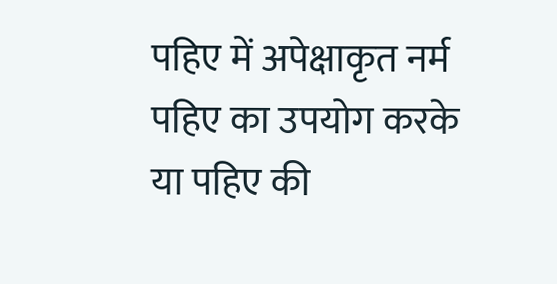पहिए में अपेक्षाकृत नर्म पहिए का उपयोग करके या पहिए की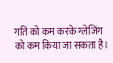गति को कम करके ग्लेजिंग को कम किया जा सकता है।